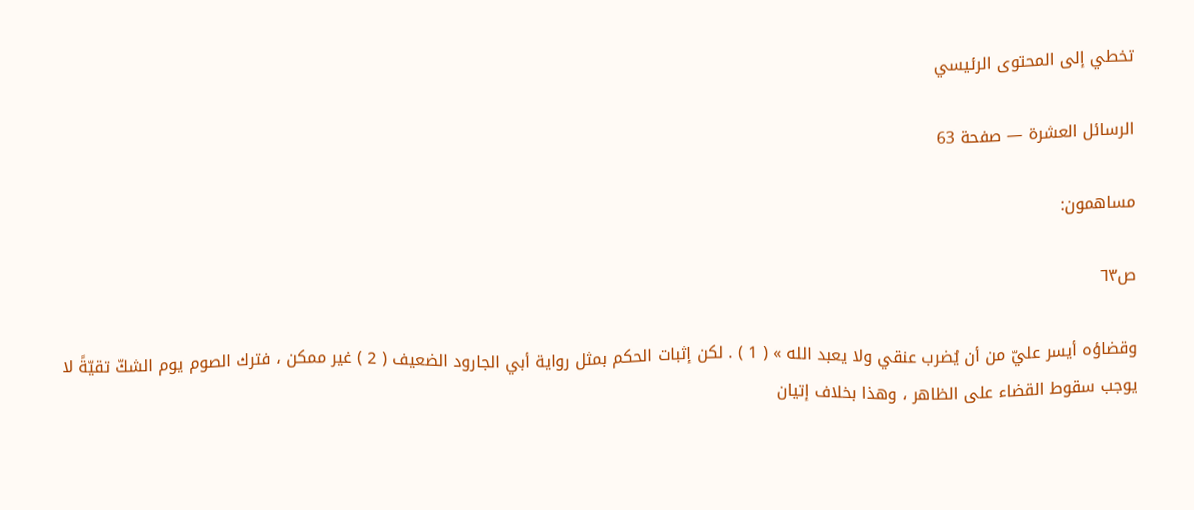تخطي إلى المحتوى الرئيسي

الرسائل العشرة — صفحة 63

مساهمون:

ص٦٣

وقضاؤه أيسر عليّ من أن يُضرب عنقي ولا يعبد الله » ( 1 ) . لكن إثبات الحكم بمثل رواية أبي الجارود الضعيف ( 2 ) غير ممكن ، فترك الصوم يوم الشكّ تقيّةً لا يوجب سقوط القضاء على الظاهر ، وهذا بخلاف إتيان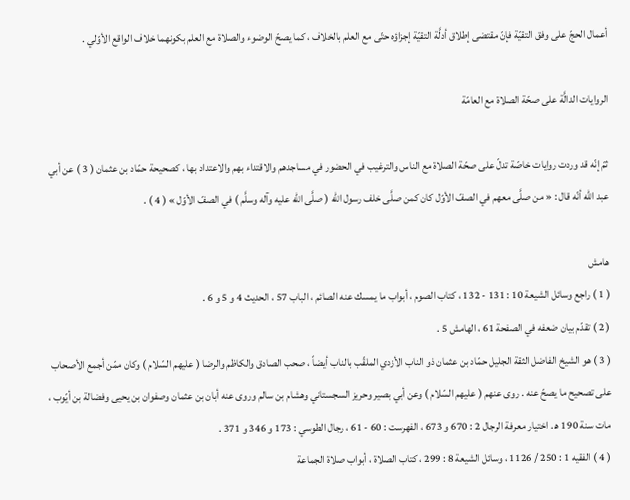أعمال الحجّ على وفق التقيّة فإنّ مقتضى إطلاق أدلَّة التقيّة إجزاؤه حتّى مع العلم بالخلاف ، كما يصحّ الوضوء والصلاة مع العلم بكونهما خلاف الواقع الأوّلي .

الروايات الدالَّة على صحّة الصلاة مع العامّة

ثمّ إنّه قد وردت روايات خاصّة تدلّ على صحّة الصلاة مع الناس والترغيب في الحضور في مساجدهم والاقتداء بهم والاعتداد بها ، كصحيحة حمّاد بن عثمان ( 3 ) عن أبي عبد الله أنّه قال : « من صلَّى معهم في الصفّ الأوّل كان كمن صلَّى خلف رسول الله ( صلَّى الله عليه وآله وسلَّم ) في الصفّ الأوّل » ( 4 ) .

هامش
( 1 ) راجع وسائل الشيعة 10 : 131 - 132 ، كتاب الصوم ، أبواب ما يمسك عنه الصائم ، الباب 57 ، الحديث 4 و 5 و 6 .
( 2 ) تقدّم بيان ضعفه في الصفحة 61 ، الهامش 5 .
( 3 ) هو الشيخ الفاضل الثقة الجليل حمّاد بن عثمان ذو الناب الأزدي الملقّب بالناب أيضاً ، صحب الصادق والكاظم والرضا ( عليهم السّلام ) وكان ممّن أجمع الأصحاب على تصحيح ما يصحّ عنه . روى عنهم ( عليهم السّلام ) وعن أبي بصير وحريز السجستاني وهشام بن سالم وروى عنه أبان بن عثمان وصفوان بن يحيى وفضالة بن أيّوب ، مات سنة 190 ه‍ . اختيار معرفة الرجال 2 : 670 و 673 ، الفهرست : 60 - 61 ، رجال الطوسي : 173 و 346 و 371 .
( 4 ) الفقيه 1 : 250 / 1126 ، وسائل الشيعة 8 : 299 ، كتاب الصلاة ، أبواب صلاة الجماعة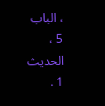، الباب 5 ، الحديث 1 .